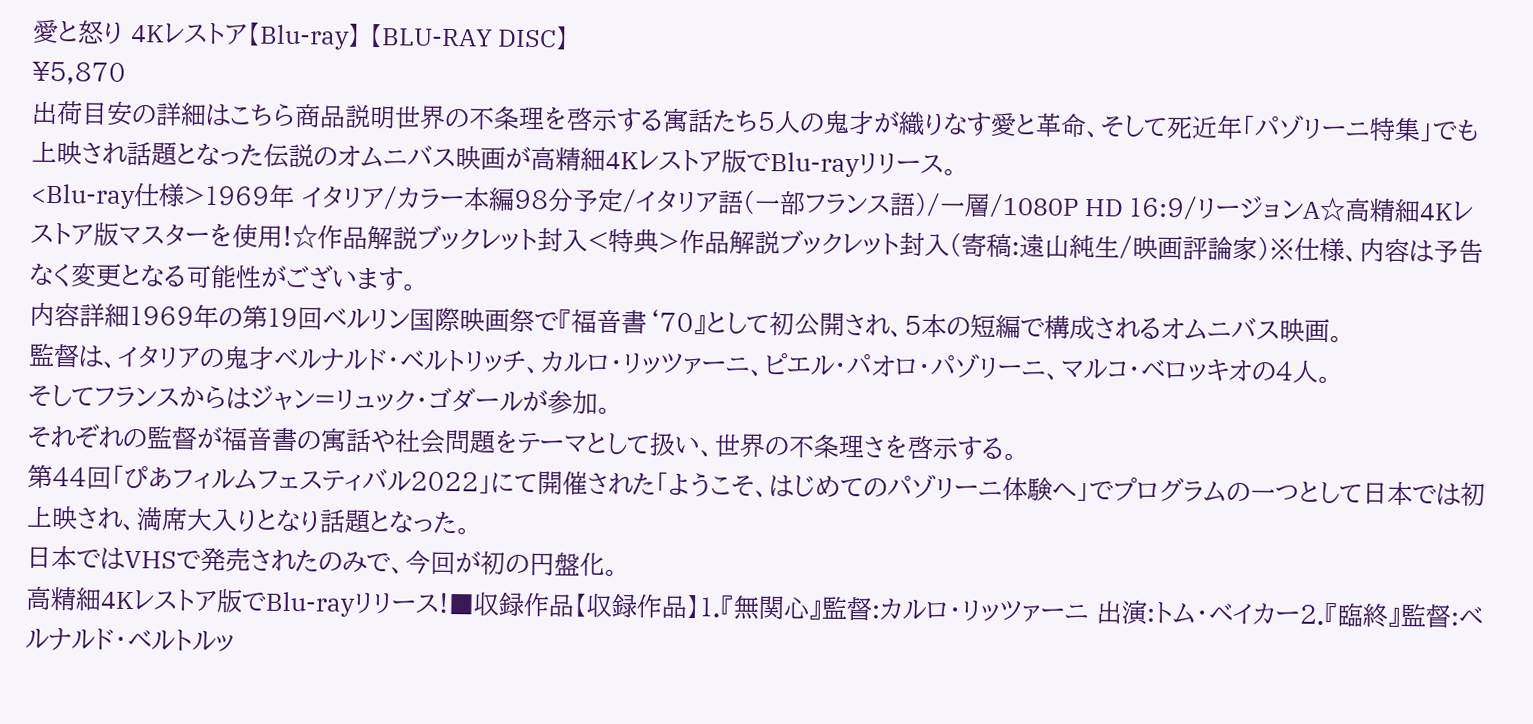愛と怒り 4Kレストア【Blu-ray】 【BLU-RAY DISC】
¥5,870
出荷目安の詳細はこちら商品説明世界の不条理を啓示する寓話たち5人の鬼才が織りなす愛と革命、そして死近年「パゾリーニ特集」でも上映され話題となった伝説のオムニバス映画が高精細4Kレストア版でBlu-rayリリース。
<Blu-ray仕様>1969年 イタリア/カラー本編98分予定/イタリア語(一部フランス語)/一層/1080P HD 16:9/リージョンA☆高精細4Kレストア版マスターを使用!☆作品解説ブックレット封入<特典>作品解説ブックレット封入(寄稿:遠山純生/映画評論家)※仕様、内容は予告なく変更となる可能性がございます。
内容詳細1969年の第19回ベルリン国際映画祭で『福音書‘70』として初公開され、5本の短編で構成されるオムニバス映画。
監督は、イタリアの鬼才ベルナルド・ベルトリッチ、カルロ・リッツァーニ、ピエル・パオロ・パゾリーニ、マルコ・ベロッキオの4人。
そしてフランスからはジャン=リュック・ゴダールが参加。
それぞれの監督が福音書の寓話や社会問題をテーマとして扱い、世界の不条理さを啓示する。
第44回「ぴあフィルムフェスティバル2022」にて開催された「ようこそ、はじめてのパゾリーニ体験へ」でプログラムの一つとして日本では初上映され、満席大入りとなり話題となった。
日本ではVHSで発売されたのみで、今回が初の円盤化。
高精細4Kレストア版でBlu-rayリリース!■収録作品【収録作品】1.『無関心』監督:カルロ・リッツァーニ 出演:トム・ベイカー2.『臨終』監督:ベルナルド・ベルトルッ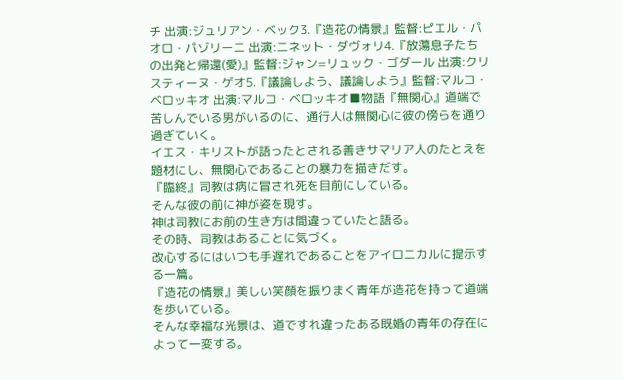チ 出演:ジュリアン・ベック3.『造花の情景』監督:ピエル・パオロ・パゾリーニ 出演:ニネット・ダヴォリ4.『放蕩息子たちの出発と帰還(愛)』監督:ジャン=リュック・ゴダール 出演:クリスティーヌ・ゲオ5.『議論しよう、議論しよう』監督:マルコ・ベロッキオ 出演:マルコ・ベロッキオ■物語『無関心』道端で苦しんでいる男がいるのに、通行人は無関心に彼の傍らを通り過ぎていく。
イエス・キリストが語ったとされる善きサマリア人のたとえを題材にし、無関心であることの暴力を描きだす。
『臨終』司教は病に冒され死を目前にしている。
そんな彼の前に神が姿を現す。
神は司教にお前の生き方は間違っていたと語る。
その時、司教はあることに気づく。
改心するにはいつも手遅れであることをアイロニカルに提示する一篇。
『造花の情景』美しい笑顔を振りまく青年が造花を持って道端を歩いている。
そんな幸福な光景は、道ですれ違ったある既婚の青年の存在によって一変する。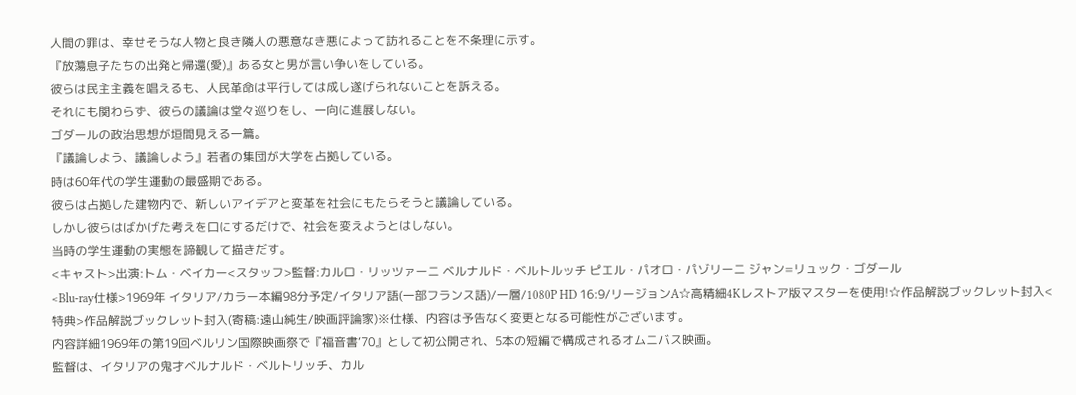人間の罪は、幸せそうな人物と良き隣人の悪意なき悪によって訪れることを不条理に示す。
『放蕩息子たちの出発と帰還(愛)』ある女と男が言い争いをしている。
彼らは民主主義を唱えるも、人民革命は平行しては成し遂げられないことを訴える。
それにも関わらず、彼らの議論は堂々巡りをし、一向に進展しない。
ゴダールの政治思想が垣間見える一篇。
『議論しよう、議論しよう』若者の集団が大学を占拠している。
時は60年代の学生運動の最盛期である。
彼らは占拠した建物内で、新しいアイデアと変革を社会にもたらそうと議論している。
しかし彼らはばかげた考えを口にするだけで、社会を変えようとはしない。
当時の学生運動の実態を諦観して描きだす。
<キャスト>出演:トム・ベイカー<スタッフ>監督:カルロ・リッツァーニ ベルナルド・ベルトルッチ ピエル・パオロ・パゾリーニ ジャン=リュック・ゴダール
<Blu-ray仕様>1969年 イタリア/カラー本編98分予定/イタリア語(一部フランス語)/一層/1080P HD 16:9/リージョンA☆高精細4Kレストア版マスターを使用!☆作品解説ブックレット封入<特典>作品解説ブックレット封入(寄稿:遠山純生/映画評論家)※仕様、内容は予告なく変更となる可能性がございます。
内容詳細1969年の第19回ベルリン国際映画祭で『福音書‘70』として初公開され、5本の短編で構成されるオムニバス映画。
監督は、イタリアの鬼才ベルナルド・ベルトリッチ、カル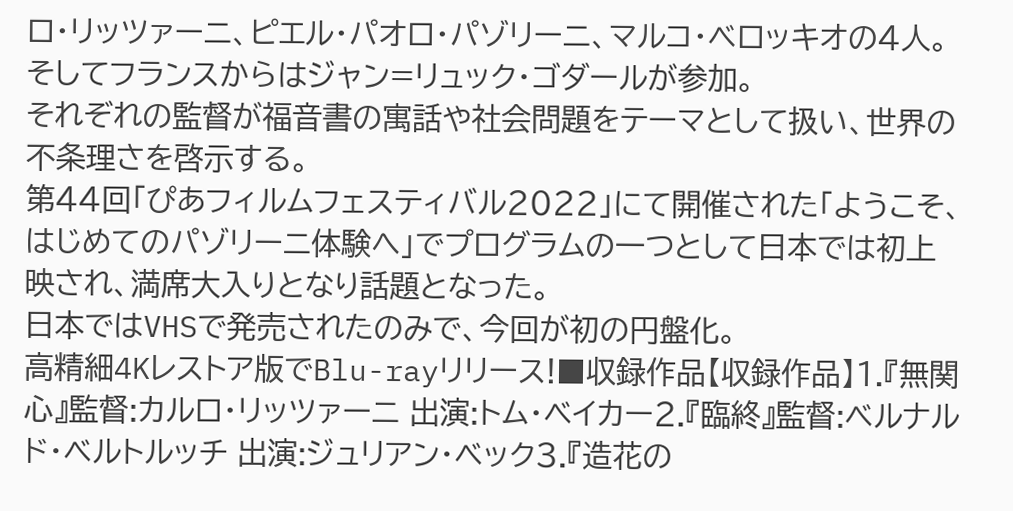ロ・リッツァーニ、ピエル・パオロ・パゾリーニ、マルコ・ベロッキオの4人。
そしてフランスからはジャン=リュック・ゴダールが参加。
それぞれの監督が福音書の寓話や社会問題をテーマとして扱い、世界の不条理さを啓示する。
第44回「ぴあフィルムフェスティバル2022」にて開催された「ようこそ、はじめてのパゾリーニ体験へ」でプログラムの一つとして日本では初上映され、満席大入りとなり話題となった。
日本ではVHSで発売されたのみで、今回が初の円盤化。
高精細4Kレストア版でBlu-rayリリース!■収録作品【収録作品】1.『無関心』監督:カルロ・リッツァーニ 出演:トム・ベイカー2.『臨終』監督:ベルナルド・ベルトルッチ 出演:ジュリアン・ベック3.『造花の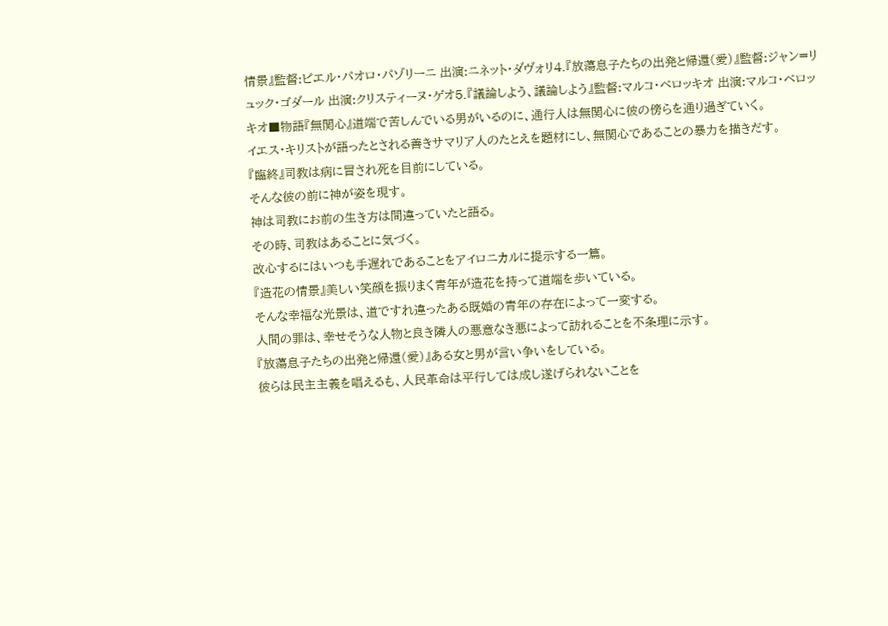情景』監督:ピエル・パオロ・パゾリーニ 出演:ニネット・ダヴォリ4.『放蕩息子たちの出発と帰還(愛)』監督:ジャン=リュック・ゴダール 出演:クリスティーヌ・ゲオ5.『議論しよう、議論しよう』監督:マルコ・ベロッキオ 出演:マルコ・ベロッキオ■物語『無関心』道端で苦しんでいる男がいるのに、通行人は無関心に彼の傍らを通り過ぎていく。
イエス・キリストが語ったとされる善きサマリア人のたとえを題材にし、無関心であることの暴力を描きだす。
『臨終』司教は病に冒され死を目前にしている。
そんな彼の前に神が姿を現す。
神は司教にお前の生き方は間違っていたと語る。
その時、司教はあることに気づく。
改心するにはいつも手遅れであることをアイロニカルに提示する一篇。
『造花の情景』美しい笑顔を振りまく青年が造花を持って道端を歩いている。
そんな幸福な光景は、道ですれ違ったある既婚の青年の存在によって一変する。
人間の罪は、幸せそうな人物と良き隣人の悪意なき悪によって訪れることを不条理に示す。
『放蕩息子たちの出発と帰還(愛)』ある女と男が言い争いをしている。
彼らは民主主義を唱えるも、人民革命は平行しては成し遂げられないことを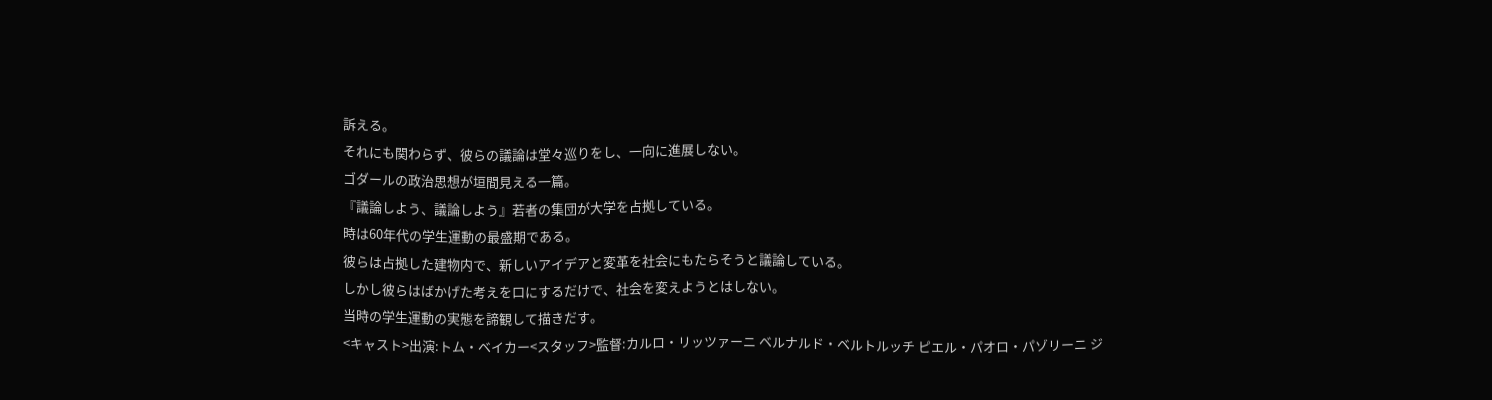訴える。
それにも関わらず、彼らの議論は堂々巡りをし、一向に進展しない。
ゴダールの政治思想が垣間見える一篇。
『議論しよう、議論しよう』若者の集団が大学を占拠している。
時は60年代の学生運動の最盛期である。
彼らは占拠した建物内で、新しいアイデアと変革を社会にもたらそうと議論している。
しかし彼らはばかげた考えを口にするだけで、社会を変えようとはしない。
当時の学生運動の実態を諦観して描きだす。
<キャスト>出演:トム・ベイカー<スタッフ>監督:カルロ・リッツァーニ ベルナルド・ベルトルッチ ピエル・パオロ・パゾリーニ ジ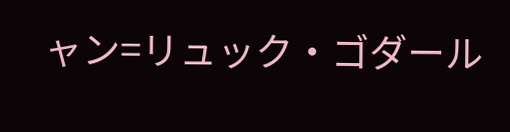ャン=リュック・ゴダール